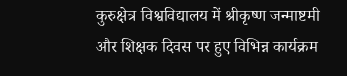कुरुक्षेत्र विश्वविद्यालय में श्रीकृष्ण जन्माष्टमी और शिक्षक दिवस पर हुए विभिन्न कार्यक्रम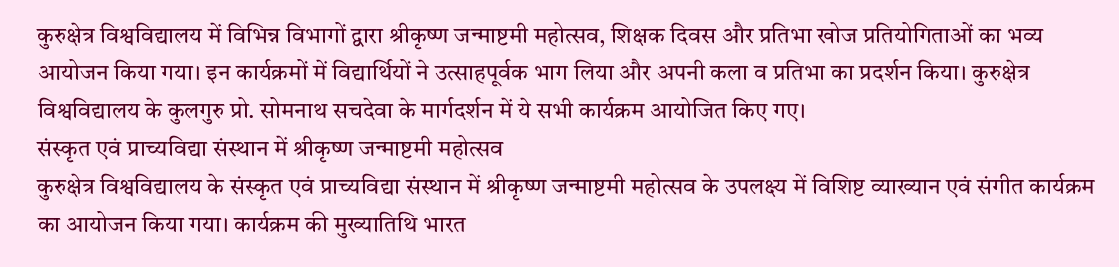कुरुक्षेत्र विश्वविद्यालय में विभिन्न विभागों द्वारा श्रीकृष्ण जन्माष्टमी महोत्सव, शिक्षक दिवस और प्रतिभा खोज प्रतियोगिताओं का भव्य आयोजन किया गया। इन कार्यक्रमों में विद्यार्थियों ने उत्साहपूर्वक भाग लिया और अपनी कला व प्रतिभा का प्रदर्शन किया। कुरुक्षेत्र विश्वविद्यालय के कुलगुरु प्रो. सोमनाथ सचदेवा के मार्गदर्शन में ये सभी कार्यक्रम आयोजित किए गए।
संस्कृत एवं प्राच्यविद्या संस्थान में श्रीकृष्ण जन्माष्टमी महोत्सव
कुरुक्षेत्र विश्वविद्यालय के संस्कृत एवं प्राच्यविद्या संस्थान में श्रीकृष्ण जन्माष्टमी महोत्सव के उपलक्ष्य में विशिष्ट व्याख्यान एवं संगीत कार्यक्रम का आयोजन किया गया। कार्यक्रम की मुख्यातिथि भारत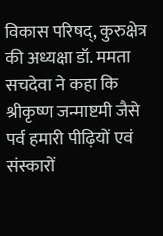विकास परिषद्, कुरुक्षेत्र की अध्यक्षा डॉ. ममता सचदेवा ने कहा कि श्रीकृष्ण जन्माष्टमी जैसे पर्व हमारी पीढ़ियों एवं संस्कारों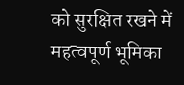को सुरक्षित रखने में महत्वपूर्ण भूमिका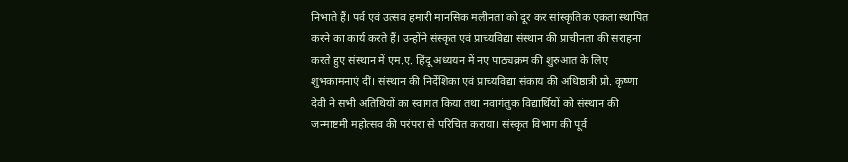निभाते हैं। पर्व एवं उत्सव हमारी मानसिक मलीनता को दूर कर सांस्कृतिक एकता स्थापित करने का कार्य करते हैं। उन्होंने संस्कृत एवं प्राच्यविद्या संस्थान की प्राचीनता की सराहना करते हुए संस्थान में एम.ए. हिंदू अध्ययन में नए पाठ्यक्रम की शुरुआत के लिए शुभकामनाएं दीं। संस्थान की निर्देशिका एवं प्राच्यविद्या संकाय की अधिष्ठात्री प्रो. कृष्णा देवी ने सभी अतिथियों का स्वागत किया तथा नवागंतुक विद्यार्थियों को संस्थान की जन्माष्टमी महोत्सव की परंपरा से परिचित कराया। संस्कृत विभाग की पूर्व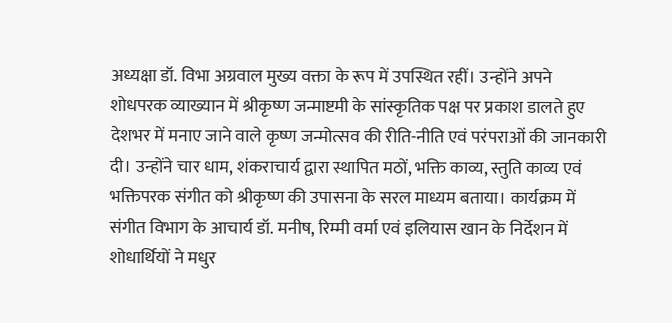अध्यक्षा डॉ. विभा अग्रवाल मुख्य वक्ता के रूप में उपस्थित रहीं। उन्होंने अपने शोधपरक व्याख्यान में श्रीकृष्ण जन्माष्टमी के सांस्कृतिक पक्ष पर प्रकाश डालते हुए देशभर में मनाए जाने वाले कृष्ण जन्मोत्सव की रीति-नीति एवं परंपराओं की जानकारी दी। उन्होंने चार धाम, शंकराचार्य द्वारा स्थापित मठों, भक्ति काव्य, स्तुति काव्य एवं भक्तिपरक संगीत को श्रीकृष्ण की उपासना के सरल माध्यम बताया। कार्यक्रम में संगीत विभाग के आचार्य डॉ. मनीष, रिम्मी वर्मा एवं इलियास खान के निर्देशन में शोधार्थियों ने मधुर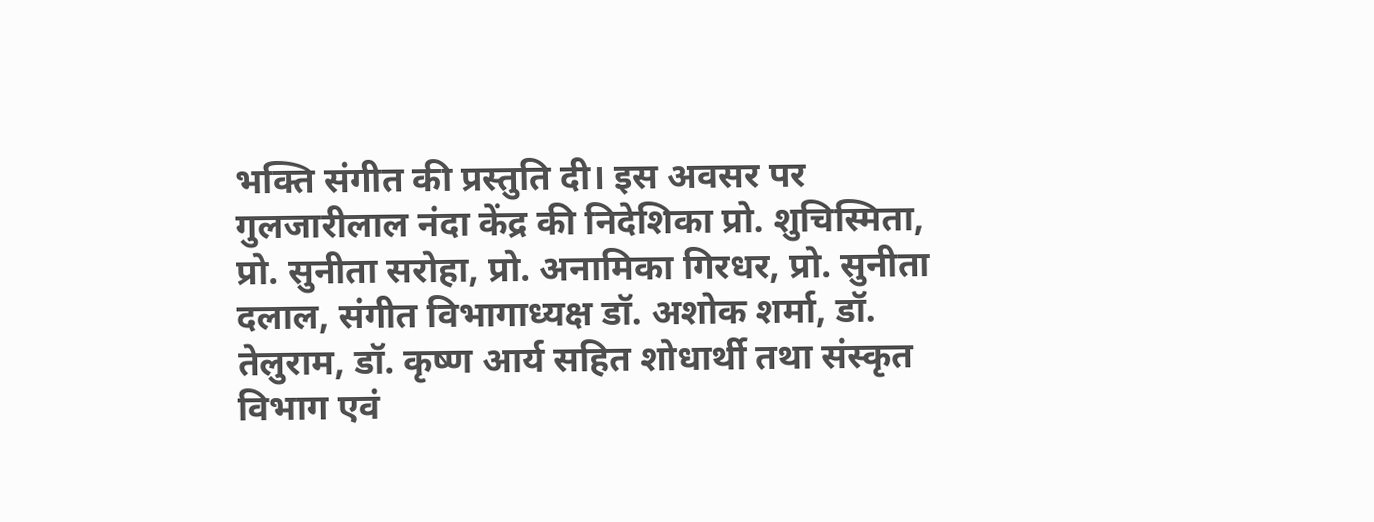भक्ति संगीत की प्रस्तुति दी। इस अवसर पर गुलजारीलाल नंदा केंद्र की निदेशिका प्रो. शुचिस्मिता, प्रो. सुनीता सरोहा, प्रो. अनामिका गिरधर, प्रो. सुनीता दलाल, संगीत विभागाध्यक्ष डॉ. अशोक शर्मा, डॉ. तेलुराम, डॉ. कृष्ण आर्य सहित शोधार्थी तथा संस्कृत विभाग एवं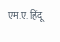एम.ए. हिंदू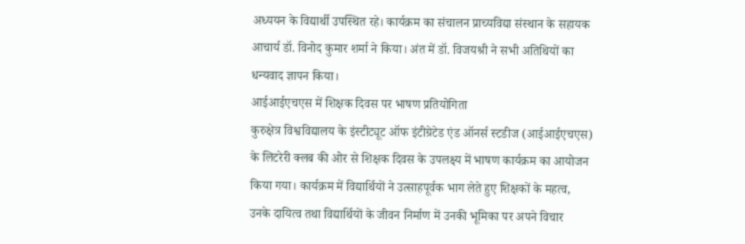अध्ययन के विद्यार्थी उपस्थित रहे। कार्यक्रम का संचालन प्राच्यविद्या संस्थान के सहायक आचार्य डॉ. विनोद कुमार शर्मा ने किया। अंत में डॉ. विजयश्री ने सभी अतिथियों का धन्यवाद ज्ञापन किया।
आईआईएचएस में शिक्षक दिवस पर भाषण प्रतियोगिता
कुरुक्षेत्र विश्वविद्यालय के इंस्टीट्यूट ऑफ इंटीग्रेटेड एंड ऑनर्स स्टडीज (आईआईएचएस) के लिटरेरी क्लब की ओर से शिक्षक दिवस के उपलक्ष्य में भाषण कार्यक्रम का आयोजन किया गया। कार्यक्रम में विद्यार्थियों ने उत्साहपूर्वक भाग लेते हुए शिक्षकों के महत्व, उनके दायित्व तथा विद्यार्थियों के जीवन निर्माण में उनकी भूमिका पर अपने विचार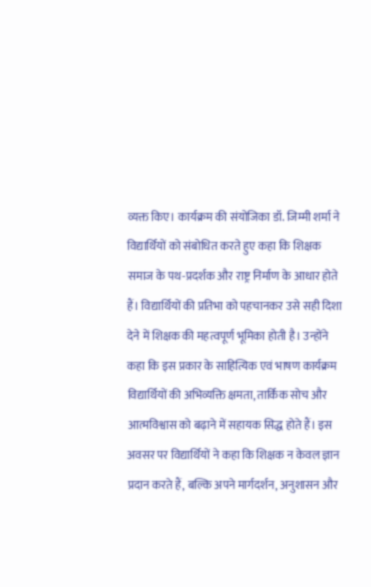व्यक्त किए। कार्यक्रम की संयोजिका डॉ. जिम्मी शर्मा ने विद्यार्थियों को संबोधित करते हुए कहा कि शिक्षक समाज के पथ-प्रदर्शक और राष्ट्र निर्माण के आधार होते हैं। विद्यार्थियों की प्रतिभा को पहचानकर उसे सही दिशा देने में शिक्षक की महत्वपूर्ण भूमिका होती है। उन्होंने कहा कि इस प्रकार के साहित्यिक एवं भाषण कार्यक्रम विद्यार्थियों की अभिव्यक्ति क्षमता, तार्किक सोच और आत्मविश्वास को बढ़ाने में सहायक सिद्ध होते हैं। इस अवसर पर विद्यार्थियों ने कहा कि शिक्षक न केवल ज्ञान प्रदान करते हैं, बल्कि अपने मार्गदर्शन, अनुशासन और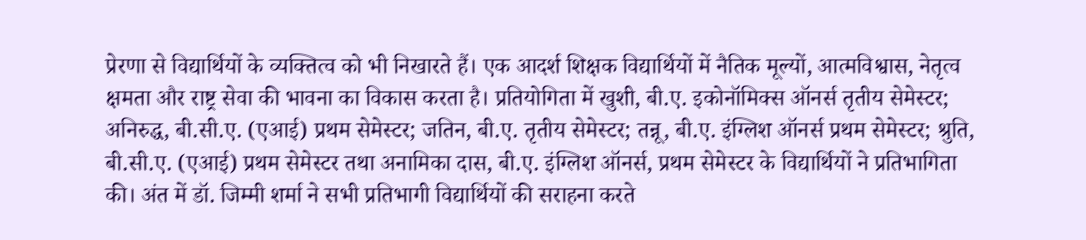प्रेरणा से विद्यार्थियों के व्यक्तित्व को भी निखारते हैं। एक आदर्श शिक्षक विद्यार्थियों में नैतिक मूल्यों, आत्मविश्वास, नेतृत्व क्षमता और राष्ट्र सेवा की भावना का विकास करता है। प्रतियोगिता में खुशी, बी.ए. इकोनॉमिक्स ऑनर्स तृतीय सेमेस्टर; अनिरुद्ध, बी.सी.ए. (एआई) प्रथम सेमेस्टर; जतिन, बी.ए. तृतीय सेमेस्टर; तन्नू, बी.ए. इंग्लिश ऑनर्स प्रथम सेमेस्टर; श्रुति, बी.सी.ए. (एआई) प्रथम सेमेस्टर तथा अनामिका दास, बी.ए. इंग्लिश ऑनर्स, प्रथम सेमेस्टर के विद्यार्थियों ने प्रतिभागिता की। अंत में डॉ. जिम्मी शर्मा ने सभी प्रतिभागी विद्यार्थियों की सराहना करते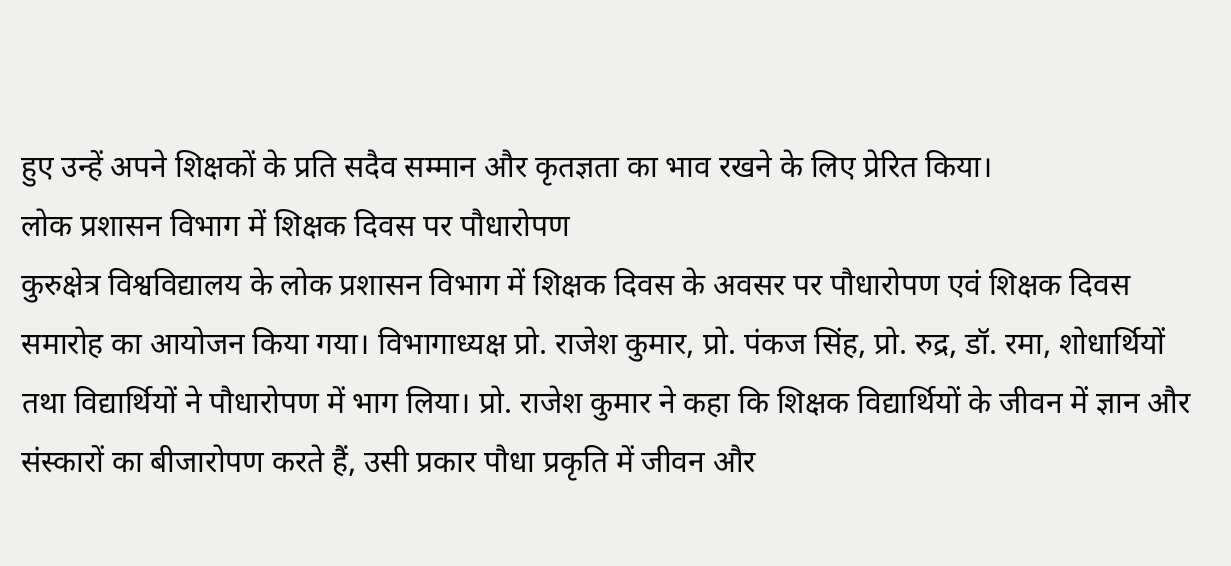हुए उन्हें अपने शिक्षकों के प्रति सदैव सम्मान और कृतज्ञता का भाव रखने के लिए प्रेरित किया।
लोक प्रशासन विभाग में शिक्षक दिवस पर पौधारोपण
कुरुक्षेत्र विश्वविद्यालय के लोक प्रशासन विभाग में शिक्षक दिवस के अवसर पर पौधारोपण एवं शिक्षक दिवस समारोह का आयोजन किया गया। विभागाध्यक्ष प्रो. राजेश कुमार, प्रो. पंकज सिंह, प्रो. रुद्र, डॉ. रमा, शोधार्थियों तथा विद्यार्थियों ने पौधारोपण में भाग लिया। प्रो. राजेश कुमार ने कहा कि शिक्षक विद्यार्थियों के जीवन में ज्ञान और संस्कारों का बीजारोपण करते हैं, उसी प्रकार पौधा प्रकृति में जीवन और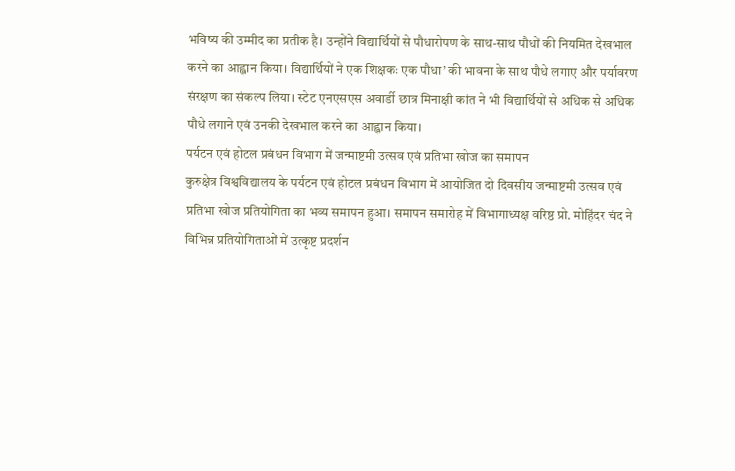भविष्य की उम्मीद का प्रतीक है। उन्होंने विद्यार्थियों से पौधारोपण के साथ-साथ पौधों की नियमित देखभाल करने का आह्वान किया। विद्यार्थियों ने एक शिक्षकः एक पौधा’ की भावना के साथ पौधे लगाए और पर्यावरण संरक्षण का संकल्प लिया। स्टेट एनएसएस अवार्डी छात्र मिनाक्षी कांत ने भी विद्यार्थियों से अधिक से अधिक पौधे लगाने एवं उनकी देखभाल करने का आह्वान किया।
पर्यटन एवं होटल प्रबंधन विभाग में जन्माष्टमी उत्सव एवं प्रतिभा खोज का समापन
कुरुक्षेत्र विश्वविद्यालय के पर्यटन एवं होटल प्रबंधन विभाग में आयोजित दो दिवसीय जन्माष्टमी उत्सव एवं प्रतिभा खोज प्रतियोगिता का भव्य समापन हुआ। समापन समारोह में विभागाध्यक्ष वरिष्ठ प्रो. मोहिंदर चंद ने विभिन्न प्रतियोगिताओं में उत्कृष्ट प्रदर्शन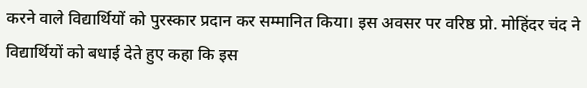करने वाले विद्यार्थियों को पुरस्कार प्रदान कर सम्मानित किया। इस अवसर पर वरिष्ठ प्रो. मोहिंदर चंद ने विद्यार्थियों को बधाई देते हुए कहा कि इस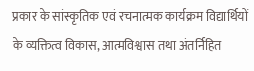प्रकार के सांस्कृतिक एवं रचनात्मक कार्यक्रम विद्यार्थियों के व्यक्तित्व विकास, आत्मविश्वास तथा अंतर्निहित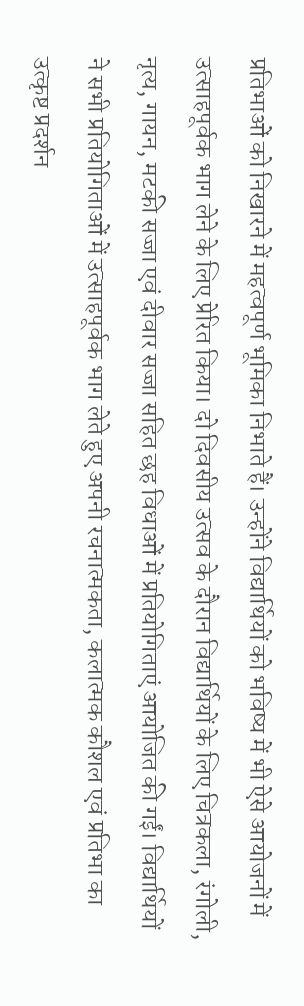प्रतिभाओं को निखारने में महत्वपूर्ण भूमिका निभाते हैं। उन्होंने विद्यार्थियों को भविष्य में भी ऐसे आयोजनों में उत्साहपूर्वक भाग लेने के लिए प्रेरित किया। दो दिवसीय उत्सव के दौरान विद्यार्थियों के लिए चित्रकला, रंगोली, नृत्य, गायन, मटकी सज्जा एवं दीवार सज्जा सहित छह विधाओं में प्रतियोगिताएं आयोजित की गईं। विद्यार्थियों ने सभी प्रतियोगिताओं में उत्साहपूर्वक भाग लेते हुए अपनी रचनात्मकता, कलात्मक कौशल एवं प्रतिभा का उत्कृष्ट प्रदर्शन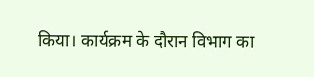किया। कार्यक्रम के दौरान विभाग का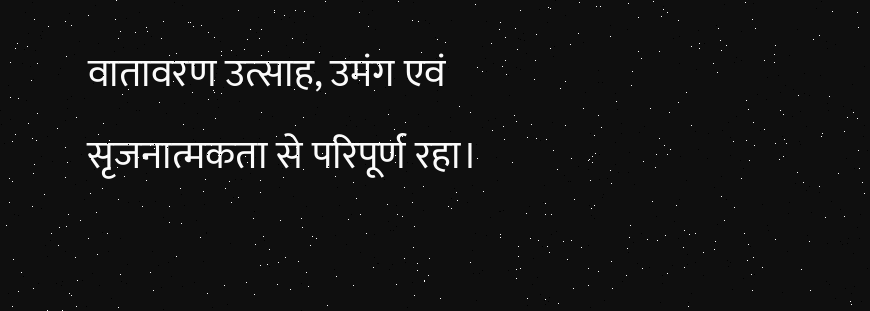वातावरण उत्साह, उमंग एवं सृजनात्मकता से परिपूर्ण रहा।